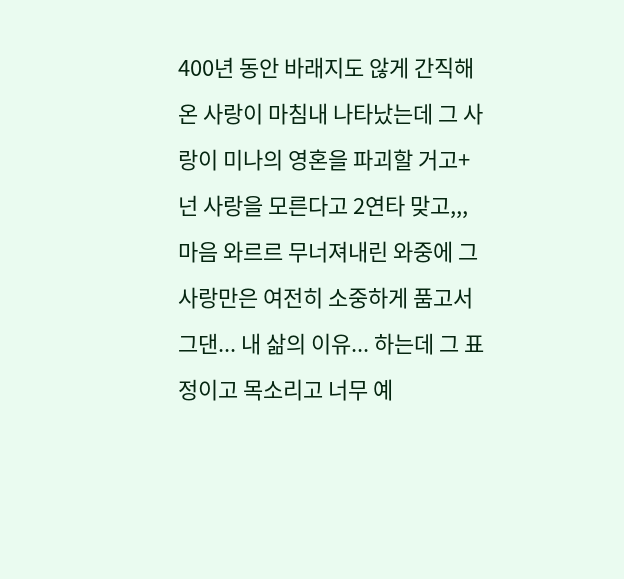400년 동안 바래지도 않게 간직해 온 사랑이 마침내 나타났는데 그 사랑이 미나의 영혼을 파괴할 거고+넌 사랑을 모른다고 2연타 맞고,,, 마음 와르르 무너져내린 와중에 그 사랑만은 여전히 소중하게 품고서 그댄... 내 삶의 이유... 하는데 그 표정이고 목소리고 너무 예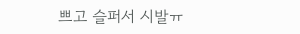쁘고 슬퍼서 시발ㅠ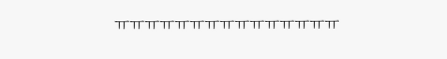ㅠㅠㅠㅠㅠㅠㅠㅠㅠㅠㅠㅠㅠㅠㅠ